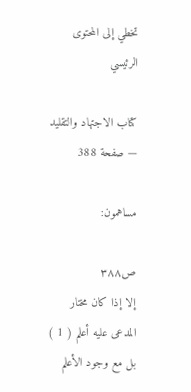تخطي إلى المحتوى الرئيسي

كتاب الاجتهاد والتقليد — صفحة 388

مساهمون:

ص٣٨٨
إلا إذا كان مختار المدعى عليه أعلم ( 1 ) بل مع وجود الأعلم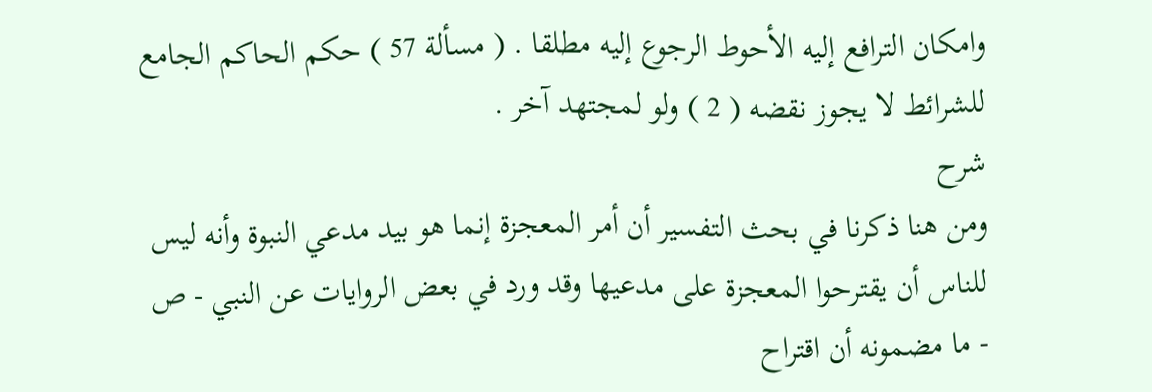وامكان الترافع إليه الأحوط الرجوع إليه مطلقا . ( مسألة 57 ) حكم الحاكم الجامع للشرائط لا يجوز نقضه ( 2 ) ولو لمجتهد آخر .
شرح
ومن هنا ذكرنا في بحث التفسير أن أمر المعجزة إنما هو بيد مدعي النبوة وأنه ليس للناس أن يقترحوا المعجزة على مدعيها وقد ورد في بعض الروايات عن النبي - ص - ما مضمونه أن اقتراح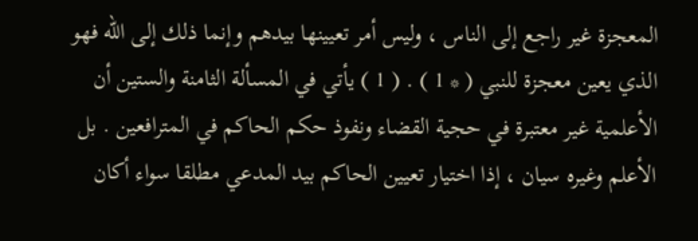المعجزة غير راجع إلى الناس ، وليس أمر تعيينها بيدهم وإنما ذلك إلى الله فهو الذي يعين معجزة للنبي ( * 1 ) . ( 1 ) يأتي في المسألة الثامنة والستين أن الأعلمية غير معتبرة في حجية القضاء ونفوذ حكم الحاكم في المترافعين . بل الأعلم وغيره سيان ، إذا اختيار تعيين الحاكم بيد المدعي مطلقا سواء أكان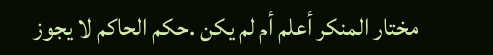مختار المنكر أعلم أم لم يكن .حكم الحاكم لا يجوز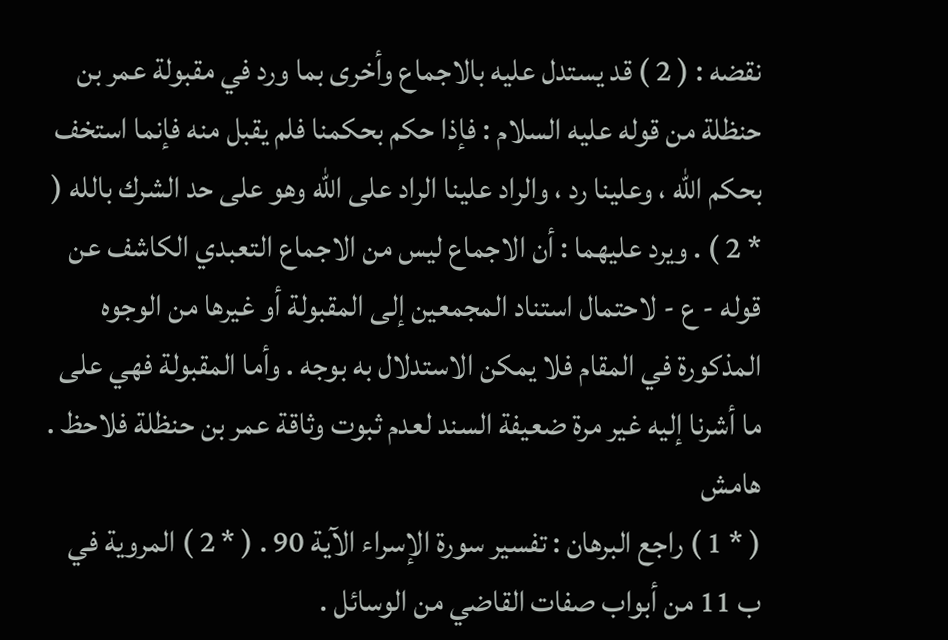نقضه : ( 2 ) قد يستدل عليه بالاجماع وأخرى بما ورد في مقبولة عمر بن حنظلة من قوله عليه السلام : فإذا حكم بحكمنا فلم يقبل منه فإنما استخف بحكم الله ، وعلينا رد ، والراد علينا الراد على الله وهو على حد الشرك بالله ( * 2 ) . ويرد عليهما : أن الاجماع ليس من الاجماع التعبدي الكاشف عن قوله - ع - لاحتمال استناد المجمعين إلى المقبولة أو غيرها من الوجوه المذكورة في المقام فلا يمكن الاستدلال به بوجه . وأما المقبولة فهي على ما أشرنا إليه غير مرة ضعيفة السند لعدم ثبوت وثاقة عمر بن حنظلة فلاحظ .
هامش
( * 1 ) راجع البرهان : تفسير سورة الإسراء الآية 90 . ( * 2 ) المروية في ب 11 من أبواب صفات القاضي من الوسائل .